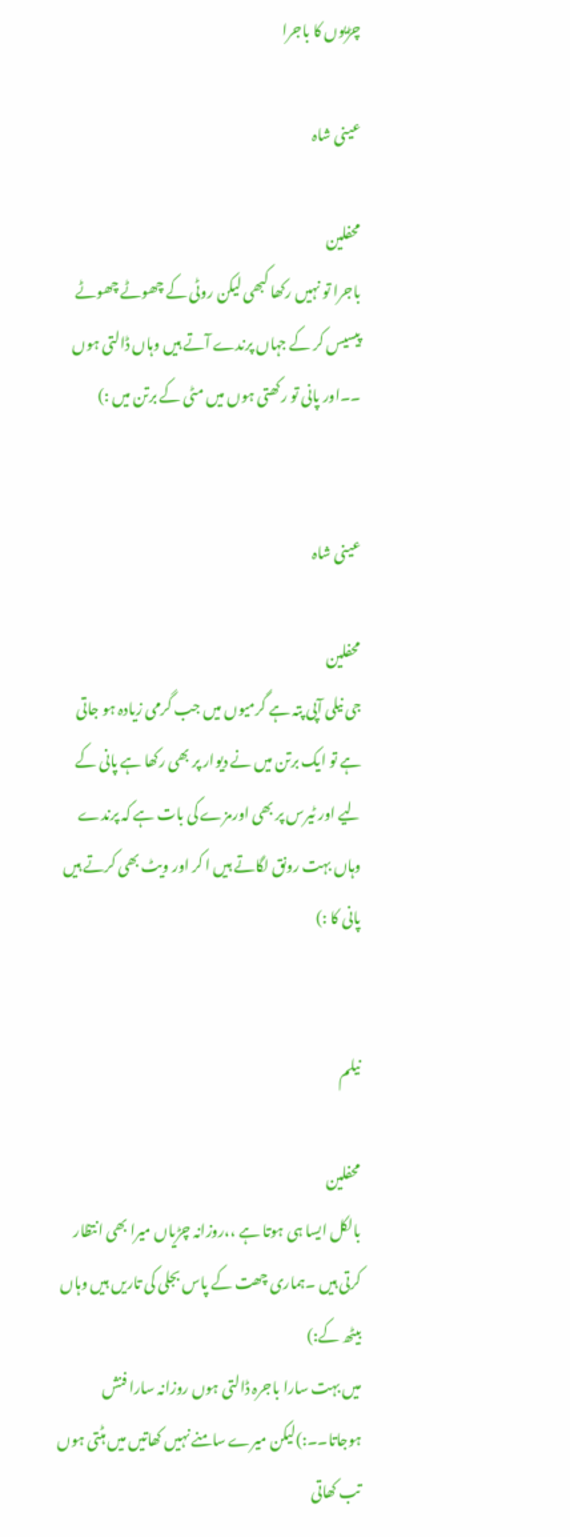چڑیوں کا باجرا

عینی شاہ

محفلین
باجرا تو نہیں رکھا کبھی لیکن روٹی کے چھوٹے چھوٹے پیسیس کر کے جہاں پرندے آتے ہیں وہاں ڈالتی ہوں ۔۔اور پانی تو رکھتی ہوں میں مٹی کے برتن میں :)


عینی شاہ

محفلین
جی نیلی آپی پتہ ہے گرمیوں میں جب گرمی زیادہ ہو جاتی ہے تو ایک برتن میں نے دیوار پر بھی رکھا ہے پانی کے لیے اور ٹیرس پر بھی اورمزے کی بات ہے کہ پرندے وہاں بہت رونق لگاتے ہیں ا کر اور ویٹ بھی کرتے ہیں پانی کا :)


نیلم

محفلین
بالکل ایسا ہی ہوتا ہے ،،روزانہ چڑیاں میرا بھی انتظار کرتی ہیں ۔ہماری چھت کے پاس بجلی کی تاریں ہیں وہاں بیٹھ کے:)
میں بہت سارا باجرہ ڈالتی ہوں روزانہ سارا فنش ہوجاتا۔۔:)لیکن میرے سامنے نہیں کھاتیں میں ہٹتی ہوں تب کھاتی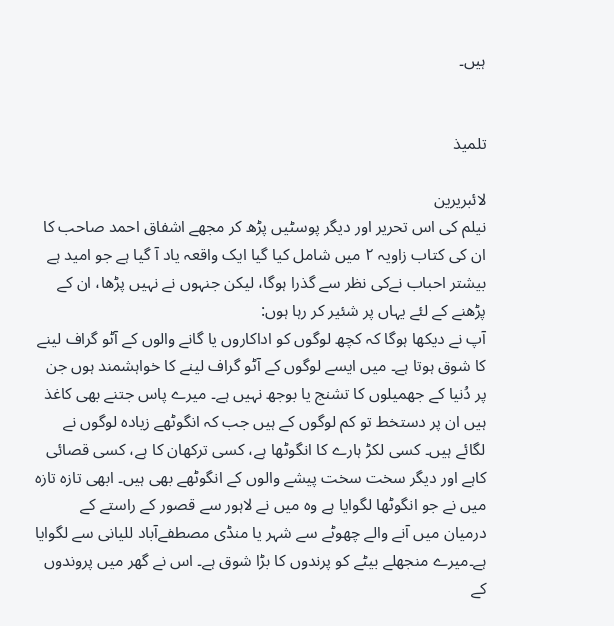ہیں۔


تلمیذ

لائبریرین
نیلم کی اس تحریر اور دیگر پوسٹیں پڑھ کر مجھے اشفاق احمد صاحب کا ان کی کتاب زاویہ ۲ میں شامل کیا گیا ایک واقعہ یاد آ گیا ہے جو امید ہے بیشتر احباب نےکی نظر سے گذرا ہوگا، لیکن جنہوں نے نہیں پڑھا، ان کے پڑھنے کے لئے یہاں پر شئیر کر رہا ہوں:
آپ نے دیکھا ہوگا کہ کچھ لوگوں کو اداکاروں یا گانے والوں کے آٹو گراف لینے کا شوق ہوتا ہے۔ میں ایسے لوگوں کے آٹو گراف لینے کا خواہشمند ہوں جن پر دُنیا کے جھمیلوں کا تشنج یا بوجھ نہیں ہے۔ میرے پاس جتنے بھی کاغذ ہیں ان پر دستخط تو کم لوگوں کے ہیں جب کہ انگوٹھے زیادہ لوگوں نے لگائے ہیں۔ کسی لکڑ ہارے کا انگوٹھا ہے، کسی ترکھان کا ہے، کسی قصائی کاہے اور دیگر سخت سخت پیشے والوں کے انگوٹھے بھی ہیں۔ ابھی تازہ تازہ میں نے جو انگوٹھا لگوایا ہے وہ میں نے لاہور سے قصور کے راستے کے درمیان میں آنے والے چھوٹے سے شہر یا منڈی مصطفےآباد للیانی سے لگوایا ہے۔میرے منجھلے بیٹے کو پرندوں کا بڑا شوق ہے۔ اس نے گھر میں پروندوں کے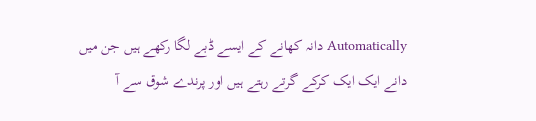Automatically دانہ کھانے کے ایسے ڈبے لگا رکھے ہیں جن میں دانے ایک ایک کرکے گرتے رہتے ہیں اور پرندے شوق سے آ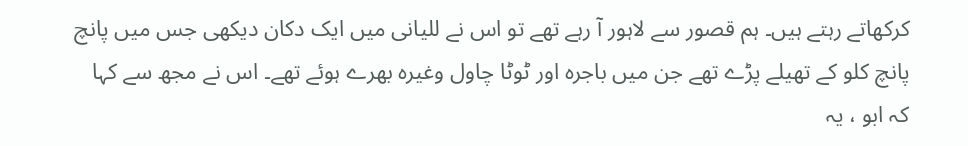کرکھاتے رہتے ہیں۔ ہم قصور سے لاہور آ رہے تھے تو اس نے للیانی میں ایک دکان دیکھی جس میں پانچ پانچ کلو کے تھیلے پڑے تھے جن میں باجرہ اور ٹوٹا چاول وغیرہ بھرے ہوئے تھے۔ اس نے مجھ سے کہا کہ ابو ، یہ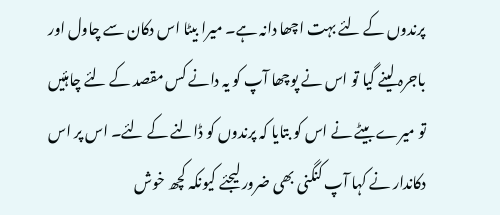پرندوں کے لئے بہت اچھا دانہ ہے۔ میرا بیٹا اس دکان سے چاول اور باجرہ لینے گیا تو اس نے پوچھا آپ کو یہ دانے کس مقصد کے لئے چاہئیں تو میرے بیٹے نے اس کو بتایا کہ پرندوں کو ڈالنے کے لئے۔ اس پر اس دکاندار نے کہا آپ کنگنی بھی ضرور لیجئے کیونکہ کچھ خوش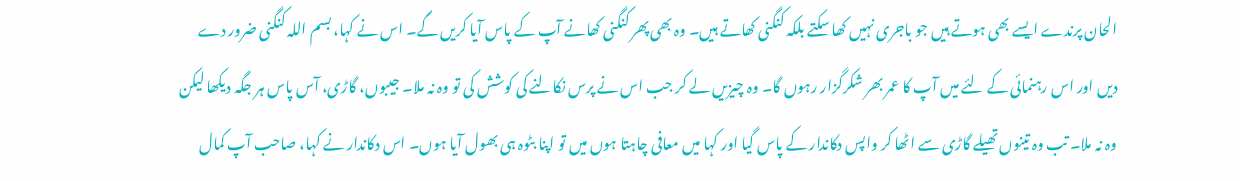الحان پرندے ایسے بھی ہوتے ہیں جو باجری نہیں کھا سکتے بلکہ کنگنی کھاتے ہیں۔ وہ بھی پھر کنگنی کھانے آپ کے پاس آیا کریں گے۔ اس نے کہا، بسم اللہ کنگنی ضرور دے دیں اور اس رہنمائی کے لئے میں آپ کا عمر بھر شکرگزار رہوں گا۔ وہ چیزیں لے کر جب اس نے پرس نکالنے کی کوشش کی تو وہ نہ ملا۔ جیبوں، گاڑی، آس پاس ہر جگہ دیکھا لیکن وہ نہ ملا۔ تب وہ تینوں تھیلے گاڑی سے اٹھا کر واپس دکاندار کے پاس گیا اور کہا میں معافی چاہتا ہوں میں تو اپنا بٹوہ ہی بھول آیا ہوں۔ اس دکاندار نے کہا، صاحب آپ کمال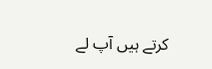کرتے ہیں آپ لے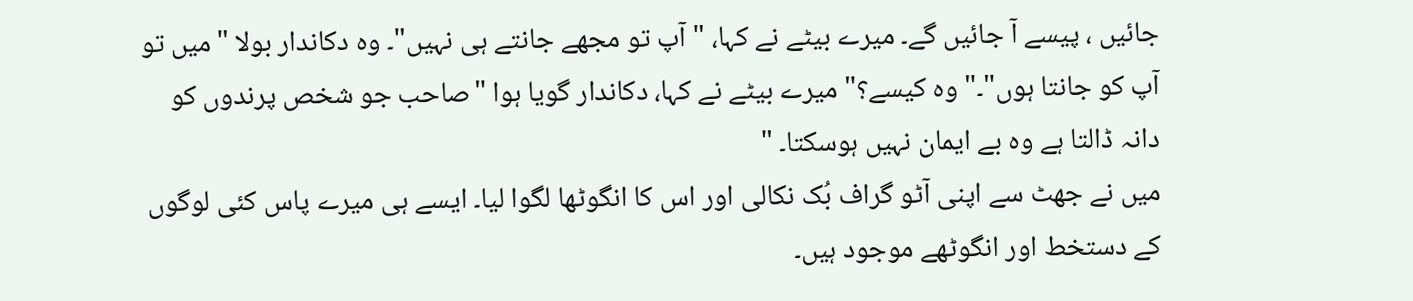جائیں ، پیسے آ جائیں گے۔ میرے بیٹے نے کہا، "آپ تو مجھے جانتے ہی نہیں"۔ وہ دکاندار بولا "میں تو آپ کو جانتا ہوں"۔" وہ کیسے؟" میرے بیٹے نے کہا، دکاندار گویا ہوا "صاحب جو شخص پرندوں کو دانہ ڈالتا ہے وہ بے ایمان نہیں ہوسکتا۔ "
میں نے جھٹ سے اپنی آٹو گراف بُک نکالی اور اس کا انگوٹھا لگوا لیا۔ ایسے ہی میرے پاس کئی لوگوں کے دستخط اور انگوٹھے موجود ہیں۔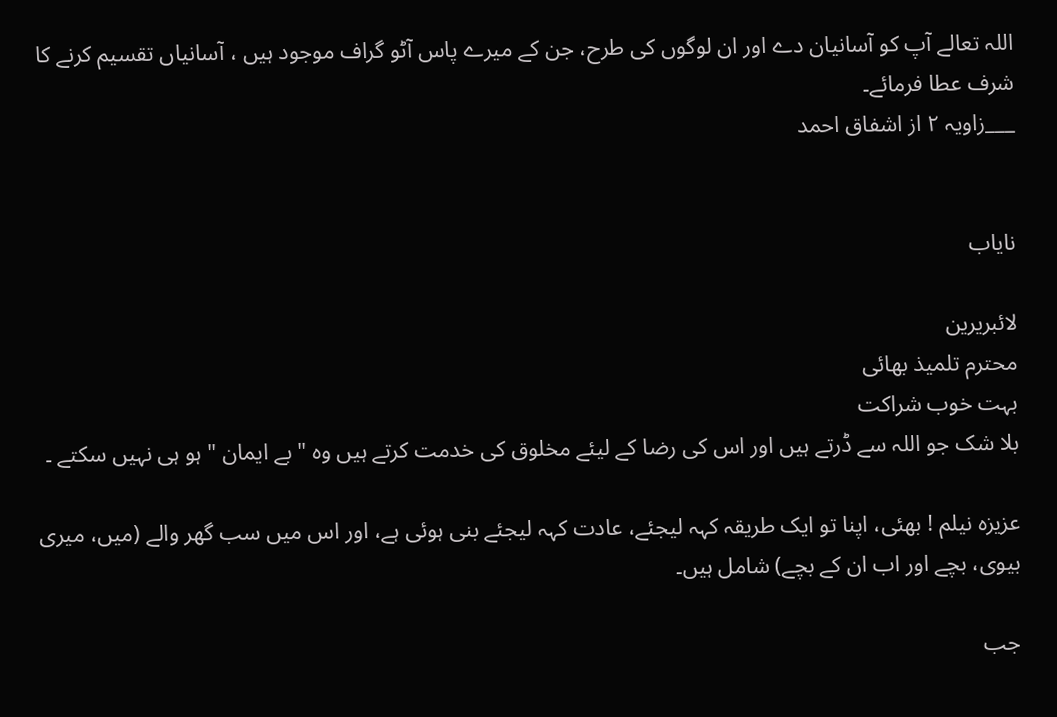اللہ تعالے آپ کو آسانیان دے اور ان لوگوں کی طرح، جن کے میرے پاس آٹو گراف موجود ہیں ، آسانیاں تقسیم کرنے کا شرف عطا فرمائے۔
___زاویہ ۲ از اشفاق احمد


نایاب

لائبریرین
محترم تلمیذ بھائی
بہت خوب شراکت
بلا شک جو اللہ سے ڈرتے ہیں اور اس کی رضا کے لیئے مخلوق کی خدمت کرتے ہیں وہ " بے ایمان " ہو ہی نہیں سکتے ۔

عزیزہ نیلم ! بھئی، اپنا تو ایک طریقہ کہہ لیجئے، عادت کہہ لیجئے بنی ہوئی ہے، اور اس میں سب گھر والے (میں، میری بیوی، بچے اور اب ان کے بچے) شامل ہیں۔

جب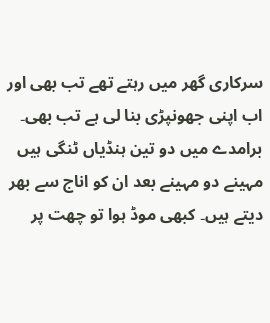سرکاری گھر میں رہتے تھے تب بھی اور اب اپنی جھونپڑی بنا لی ہے تب بھی۔ برامدے میں دو تین ہنڈیاں ٹنگی ہیں مہینے دو مہینے بعد ان کو اناج سے بھر دیتے ہیں۔ کبھی موڈ ہوا تو چھت پر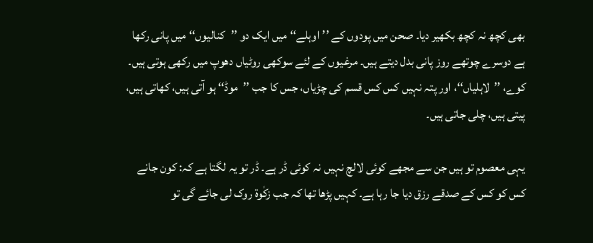بھی کچھ نہ کچھ بکھیر دیا۔ صحن میں پودوں کے ’’اوہلے‘‘ میں ایک دو ’’کنالیوں‘‘ میں پانی رکھا ہے دوسرے چوتھے روز پانی بدل دیتے ہیں۔ مرغیوں کے لئے سوکھی روٹیاں دھوپ میں رکھی ہوتی ہیں۔ کوے، ’’لاہلیاں‘‘، اور پتہ نہیں کس کس قسم کی چڑیاں، جس کا جب ’’موڈ‘‘ ہو آتی ہیں، کھاتی ہیں، پیتی ہیں، چلی جاتی ہیں۔

یہی معصوم تو ہیں جن سے مجھے کوئی لالچ نہیں نہ کوئی ڈر ہے۔ ڈر تو یہ لگتا ہے کہ: کون جانے کس کو کس کے صدقے رزق دیا جا رہا ہے۔ کہیں پڑھا تھا کہ جب زکٰوۃ روک لی جائے گی تو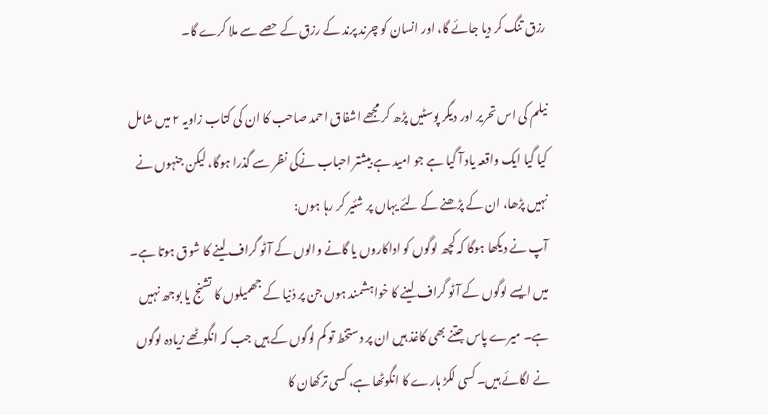رزق تنگ کر دیا جائے گا، اور انسان کو چرند پرند کے رزق کے حصے سے ملا کرے گا۔

نیلم کی اس تحریر اور دیگر پوسٹیں پڑھ کر مجھے اشفاق احمد صاحب کا ان کی کتاب زاویہ ۲ میں شامل کیا گیا ایک واقعہ یاد آ گیا ہے جو امید ہے بیشتر احباب نےکی نظر سے گذرا ہوگا، لیکن جنہوں نے نہیں پڑھا، ان کے پڑھنے کے لئے یہاں پر شئیر کر رہا ہوں:
آپ نے دیکھا ہوگا کہ کچھ لوگوں کو اداکاروں یا گانے والوں کے آٹو گراف لینے کا شوق ہوتا ہے۔ میں ایسے لوگوں کے آٹو گراف لینے کا خواہشمند ہوں جن پر دُنیا کے جھمیلوں کا تشنج یا بوجھ نہیں ہے۔ میرے پاس جتنے بھی کاغذ ہیں ان پر دستخط تو کم لوگوں کے ہیں جب کہ انگوٹھے زیادہ لوگوں نے لگائے ہیں۔ کسی لکڑ ہارے کا انگوٹھا ہے، کسی ترکھان کا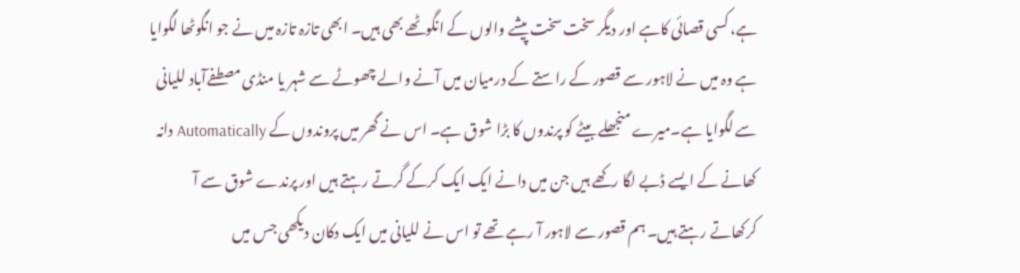ہے، کسی قصائی کاہے اور دیگر سخت سخت پیشے والوں کے انگوٹھے بھی ہیں۔ ابھی تازہ تازہ میں نے جو انگوٹھا لگوایا ہے وہ میں نے لاہور سے قصور کے راستے کے درمیان میں آنے والے چھوٹے سے شہر یا منڈی مصطفےآباد للیانی سے لگوایا ہے۔میرے منجھلے بیٹے کو پرندوں کا بڑا شوق ہے۔ اس نے گھر میں پروندوں کے Automatically دانہ کھانے کے ایسے ڈبے لگا رکھے ہیں جن میں دانے ایک ایک کرکے گرتے رہتے ہیں اور پرندے شوق سے آ کرکھاتے رہتے ہیں۔ ہم قصور سے لاہور آ رہے تھے تو اس نے للیانی میں ایک دکان دیکھی جس میں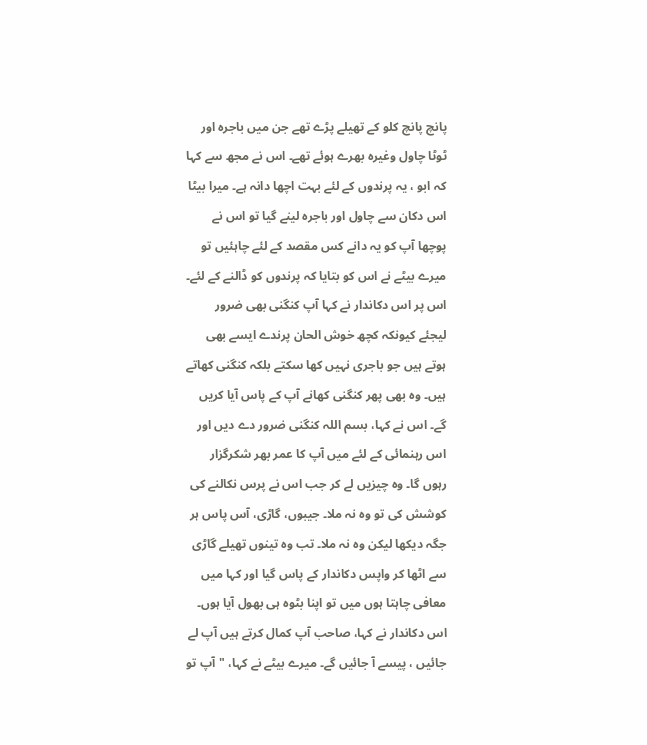پانچ پانچ کلو کے تھیلے پڑے تھے جن میں باجرہ اور ٹوٹا چاول وغیرہ بھرے ہوئے تھے۔ اس نے مجھ سے کہا کہ ابو ، یہ پرندوں کے لئے بہت اچھا دانہ ہے۔ میرا بیٹا اس دکان سے چاول اور باجرہ لینے گیا تو اس نے پوچھا آپ کو یہ دانے کس مقصد کے لئے چاہئیں تو میرے بیٹے نے اس کو بتایا کہ پرندوں کو ڈالنے کے لئے۔ اس پر اس دکاندار نے کہا آپ کنگنی بھی ضرور لیجئے کیونکہ کچھ خوش الحان پرندے ایسے بھی ہوتے ہیں جو باجری نہیں کھا سکتے بلکہ کنگنی کھاتے ہیں۔ وہ بھی پھر کنگنی کھانے آپ کے پاس آیا کریں گے۔ اس نے کہا، بسم اللہ کنگنی ضرور دے دیں اور اس رہنمائی کے لئے میں آپ کا عمر بھر شکرگزار رہوں گا۔ وہ چیزیں لے کر جب اس نے پرس نکالنے کی کوشش کی تو وہ نہ ملا۔ جیبوں، گاڑی، آس پاس ہر جگہ دیکھا لیکن وہ نہ ملا۔ تب وہ تینوں تھیلے گاڑی سے اٹھا کر واپس دکاندار کے پاس گیا اور کہا میں معافی چاہتا ہوں میں تو اپنا بٹوہ ہی بھول آیا ہوں۔ اس دکاندار نے کہا، صاحب آپ کمال کرتے ہیں آپ لے جائیں ، پیسے آ جائیں گے۔ میرے بیٹے نے کہا، "آپ تو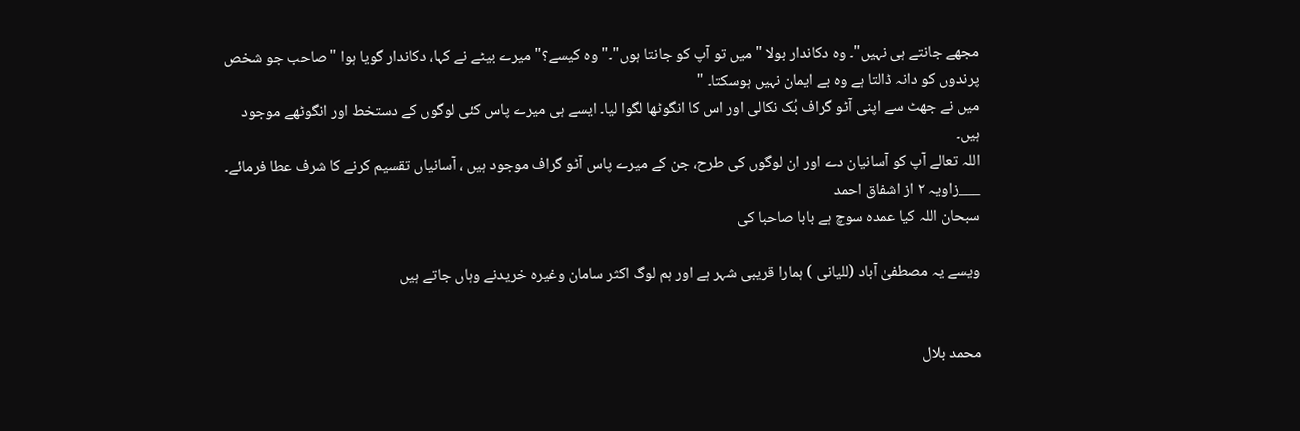مجھے جانتے ہی نہیں"۔ وہ دکاندار بولا "میں تو آپ کو جانتا ہوں"۔" وہ کیسے؟" میرے بیٹے نے کہا، دکاندار گویا ہوا "صاحب جو شخص پرندوں کو دانہ ڈالتا ہے وہ بے ایمان نہیں ہوسکتا۔ "
میں نے جھٹ سے اپنی آٹو گراف بُک نکالی اور اس کا انگوٹھا لگوا لیا۔ ایسے ہی میرے پاس کئی لوگوں کے دستخط اور انگوٹھے موجود ہیں۔
اللہ تعالے آپ کو آسانیان دے اور ان لوگوں کی طرح، جن کے میرے پاس آٹو گراف موجود ہیں ، آسانیاں تقسیم کرنے کا شرف عطا فرمائے۔
___زاویہ ۲ از اشفاق احمد
سبحان اللہ کیا عمدہ سوچ ہے بابا صاحبا کی

ویسے یہ مصطفیٰ آباد (للیانی ) ہمارا قریبی شہر ہے اور ہم لوگ اکثر سامان وغیرہ خریدنے وہاں جاتے ہیں


محمد بلال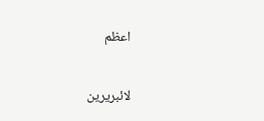اعظم

لائبریرین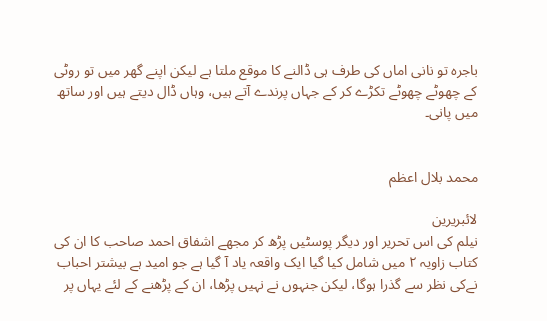باجرہ تو نانی اماں کی طرف ہی ڈالنے کا موقع ملتا ہے لیکن اپنے گھر میں تو روٹی کے چھوٹے چھوٹے تکڑے کر کے جہاں پرندے آتے ہیں، وہاں ڈال دیتے ہیں اور ساتھ میں پانی۔


محمد بلال اعظم

لائبریرین
نیلم کی اس تحریر اور دیگر پوسٹیں پڑھ کر مجھے اشفاق احمد صاحب کا ان کی کتاب زاویہ ۲ میں شامل کیا گیا ایک واقعہ یاد آ گیا ہے جو امید ہے بیشتر احباب نےکی نظر سے گذرا ہوگا، لیکن جنہوں نے نہیں پڑھا، ان کے پڑھنے کے لئے یہاں پر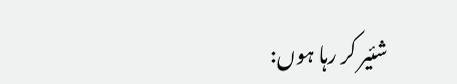شئیر کر رہا ہوں: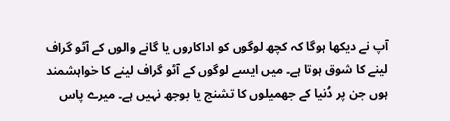آپ نے دیکھا ہوگا کہ کچھ لوگوں کو اداکاروں یا گانے والوں کے آٹو گراف لینے کا شوق ہوتا ہے۔ میں ایسے لوگوں کے آٹو گراف لینے کا خواہشمند ہوں جن پر دُنیا کے جھمیلوں کا تشنج یا بوجھ نہیں ہے۔ میرے پاس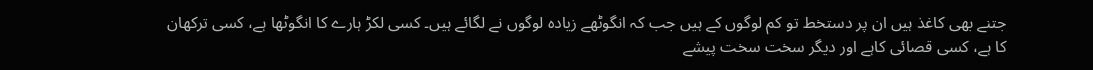جتنے بھی کاغذ ہیں ان پر دستخط تو کم لوگوں کے ہیں جب کہ انگوٹھے زیادہ لوگوں نے لگائے ہیں۔ کسی لکڑ ہارے کا انگوٹھا ہے، کسی ترکھان کا ہے، کسی قصائی کاہے اور دیگر سخت سخت پیشے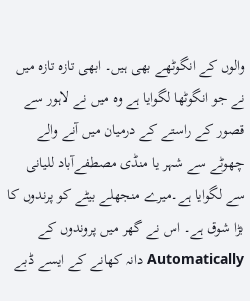والوں کے انگوٹھے بھی ہیں۔ ابھی تازہ تازہ میں نے جو انگوٹھا لگوایا ہے وہ میں نے لاہور سے قصور کے راستے کے درمیان میں آنے والے چھوٹے سے شہر یا منڈی مصطفےآباد للیانی سے لگوایا ہے۔میرے منجھلے بیٹے کو پرندوں کا بڑا شوق ہے۔ اس نے گھر میں پروندوں کے Automatically دانہ کھانے کے ایسے ڈبے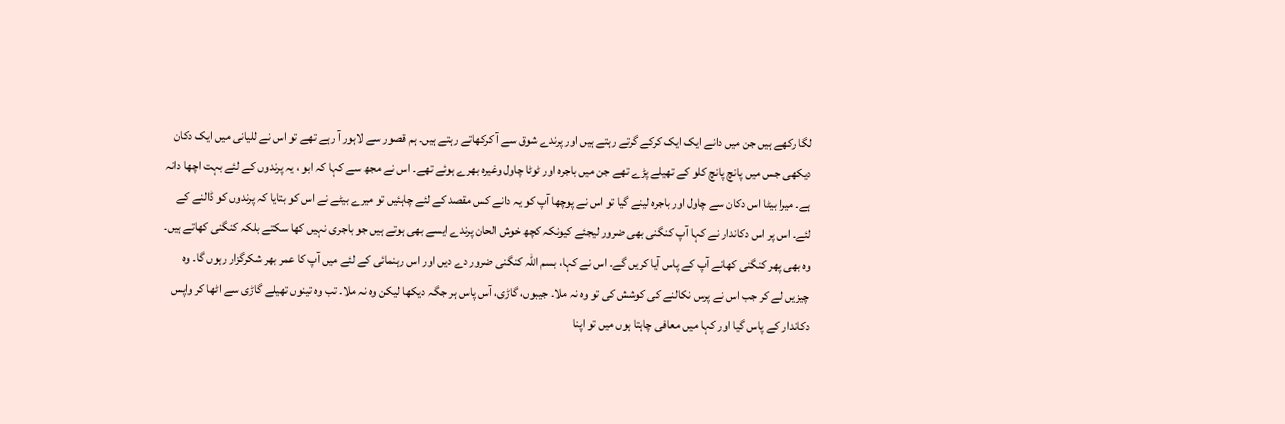لگا رکھے ہیں جن میں دانے ایک ایک کرکے گرتے رہتے ہیں اور پرندے شوق سے آ کرکھاتے رہتے ہیں۔ ہم قصور سے لاہور آ رہے تھے تو اس نے للیانی میں ایک دکان دیکھی جس میں پانچ پانچ کلو کے تھیلے پڑے تھے جن میں باجرہ اور ٹوٹا چاول وغیرہ بھرے ہوئے تھے۔ اس نے مجھ سے کہا کہ ابو ، یہ پرندوں کے لئے بہت اچھا دانہ ہے۔ میرا بیٹا اس دکان سے چاول اور باجرہ لینے گیا تو اس نے پوچھا آپ کو یہ دانے کس مقصد کے لئے چاہئیں تو میرے بیٹے نے اس کو بتایا کہ پرندوں کو ڈالنے کے لئے۔ اس پر اس دکاندار نے کہا آپ کنگنی بھی ضرور لیجئے کیونکہ کچھ خوش الحان پرندے ایسے بھی ہوتے ہیں جو باجری نہیں کھا سکتے بلکہ کنگنی کھاتے ہیں۔ وہ بھی پھر کنگنی کھانے آپ کے پاس آیا کریں گے۔ اس نے کہا، بسم اللہ کنگنی ضرور دے دیں اور اس رہنمائی کے لئے میں آپ کا عمر بھر شکرگزار رہوں گا۔ وہ چیزیں لے کر جب اس نے پرس نکالنے کی کوشش کی تو وہ نہ ملا۔ جیبوں، گاڑی، آس پاس ہر جگہ دیکھا لیکن وہ نہ ملا۔ تب وہ تینوں تھیلے گاڑی سے اٹھا کر واپس دکاندار کے پاس گیا اور کہا میں معافی چاہتا ہوں میں تو اپنا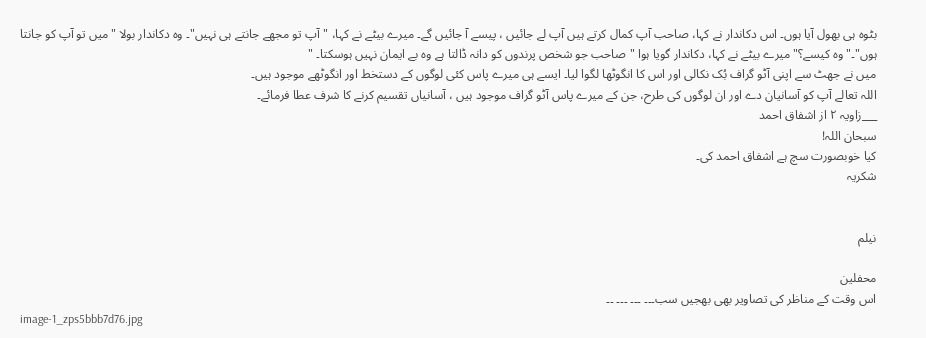بٹوہ ہی بھول آیا ہوں۔ اس دکاندار نے کہا، صاحب آپ کمال کرتے ہیں آپ لے جائیں ، پیسے آ جائیں گے۔ میرے بیٹے نے کہا، "آپ تو مجھے جانتے ہی نہیں"۔ وہ دکاندار بولا "میں تو آپ کو جانتا ہوں"۔" وہ کیسے؟" میرے بیٹے نے کہا، دکاندار گویا ہوا "صاحب جو شخص پرندوں کو دانہ ڈالتا ہے وہ بے ایمان نہیں ہوسکتا۔ "
میں نے جھٹ سے اپنی آٹو گراف بُک نکالی اور اس کا انگوٹھا لگوا لیا۔ ایسے ہی میرے پاس کئی لوگوں کے دستخط اور انگوٹھے موجود ہیں۔
اللہ تعالے آپ کو آسانیان دے اور ان لوگوں کی طرح، جن کے میرے پاس آٹو گراف موجود ہیں ، آسانیاں تقسیم کرنے کا شرف عطا فرمائے۔
___زاویہ ۲ از اشفاق احمد
سبحان اللہ!
کیا خوبصورت سچ ہے اشفاق احمد کی۔
شکریہ


نیلم

محفلین
اس وقت کے مناظر کی تصاویر بھی بھجیں سب۔۔۔ ۔۔۔ ۔۔۔ ۔۔
image-1_zps5bbb7d76.jpg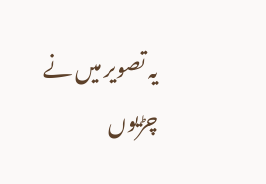یہ تصویر میں نے چڑیوں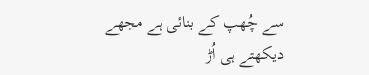سے چُھپ کے بنائی ہے مجھے دیکھتے ہی اُڑ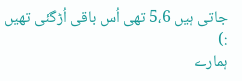جاتی ہیں 5،6 تھی اُس باقی اُڑگئی تھیں :)
ہمارے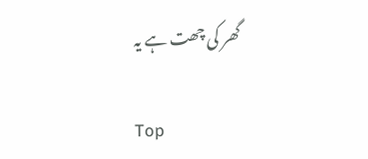گھر کی چھت ہے یہ

Top